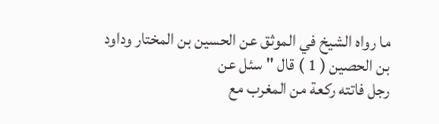ما رواه الشيخ في الموثق عن الحسين بن المختار وداود بن الحصين ( 1 ) قال " سئل عن
رجل فاتته ركعة من المغرب مع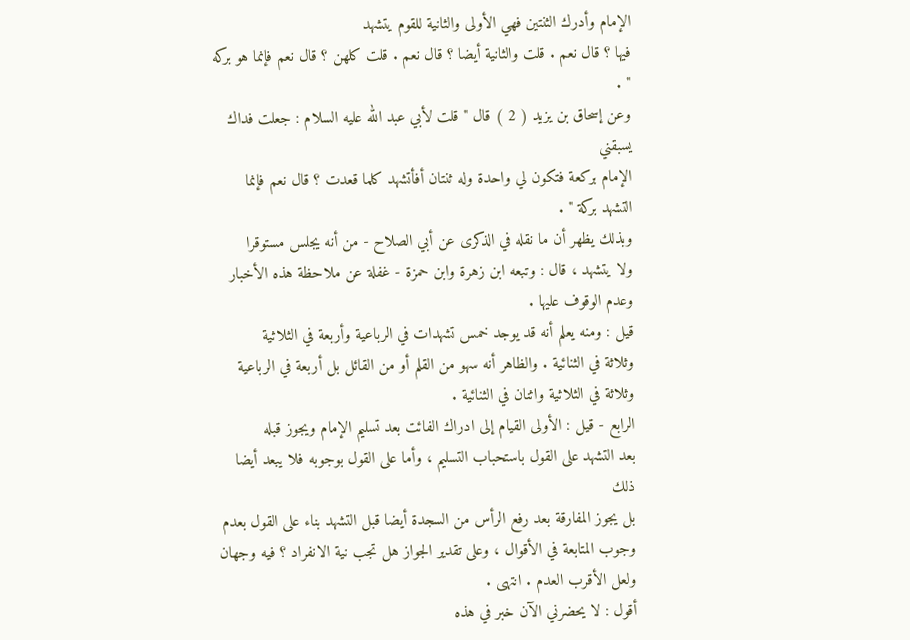الإمام وأدرك الثنتين فهي الأولى والثانية للقوم يتشهد
فيها ؟ قال نعم . قلت والثانية أيضا ؟ قال نعم . قلت كلهن ؟ قال نعم فإنما هو بركه " .
وعن إسحاق بن يزيد ( 2 ) قال " قلت لأبي عبد الله عليه السلام : جعلت فداك يسبقني
الإمام بركعة فتكون لي واحدة وله ثنتان أفأتشهد كلما قعدت ؟ قال نعم فإنما
التشهد بركة " .
وبذلك يظهر أن ما نقله في الذكرى عن أبي الصلاح - من أنه يجلس مستوقرا
ولا يتشهد ، قال : وتبعه ابن زهرة وابن حمزة - غفلة عن ملاحظة هذه الأخبار
وعدم الوقوف عليها .
قيل : ومنه يعلم أنه قد يوجد خمس تشهدات في الرباعية وأربعة في الثلاثية
وثلاثة في الثنائية . والظاهر أنه سهو من القلم أو من القائل بل أربعة في الرباعية
وثلاثة في الثلاثية واثنان في الثنائية .
الرابع - قيل : الأولى القيام إلى ادراك الفائت بعد تسليم الإمام ويجوز قبله
بعد التشهد على القول باستحباب التسليم ، وأما على القول بوجوبه فلا يبعد أيضا ذلك
بل يجوز المفارقة بعد رفع الرأس من السجدة أيضا قبل التشهد بناء على القول بعدم
وجوب المتابعة في الأقوال ، وعلى تقدير الجواز هل تجب نية الانفراد ؟ فيه وجهان
ولعل الأقرب العدم . انتهى .
أقول : لا يحضرني الآن خبر في هذه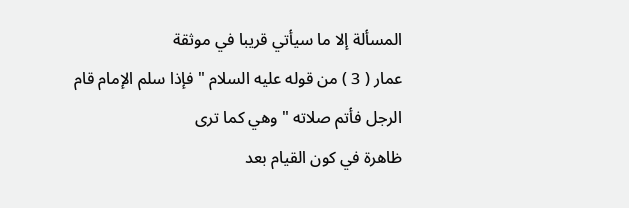المسألة إلا ما سيأتي قريبا في موثقة
عمار ( 3 ) من قوله عليه السلام " فإذا سلم الإمام قام الرجل فأتم صلاته " وهي كما ترى
ظاهرة في كون القيام بعد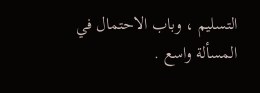التسليم ، وباب الاحتمال في المسألة واسع .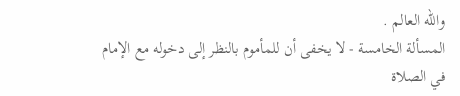والله العالم .
المسألة الخامسة - لا يخفى أن للمأموم بالنظر إلى دخوله مع الإمام في الصلاة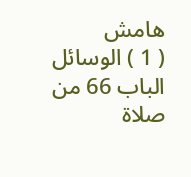هامش
( 1 ) الوسائل الباب 66 من صلاة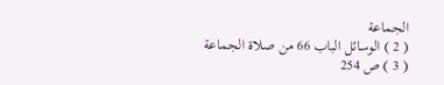الجماعة
( 2 ) الوسائل الباب 66 من صلاة الجماعة
( 3 ) ص 254